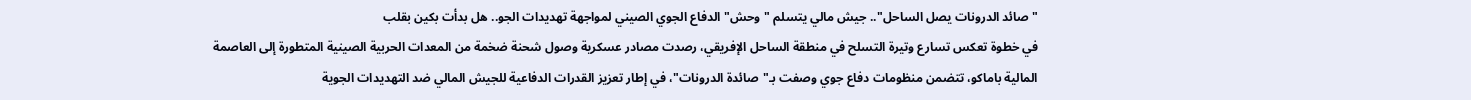"صائد الدرونات يصل الساحل".. جيش مالي يتسلم "وحش" الدفاع الجوي الصيني لمواجهة تهديدات الجو.. هل بدأت بكين بقلب
في خطوة تعكس تسارع وتيرة التسلح في منطقة الساحل الإفريقي، رصدت مصادر عسكرية وصول شحنة ضخمة من المعدات الحربية الصينية المتطورة إلى العاصمة المالية باماكو، تتضمن منظومات دفاع جوي وصفت بـ"صائدة الدرونات"، في إطار تعزيز القدرات الدفاعية للجيش المالي ضد التهديدات الجوية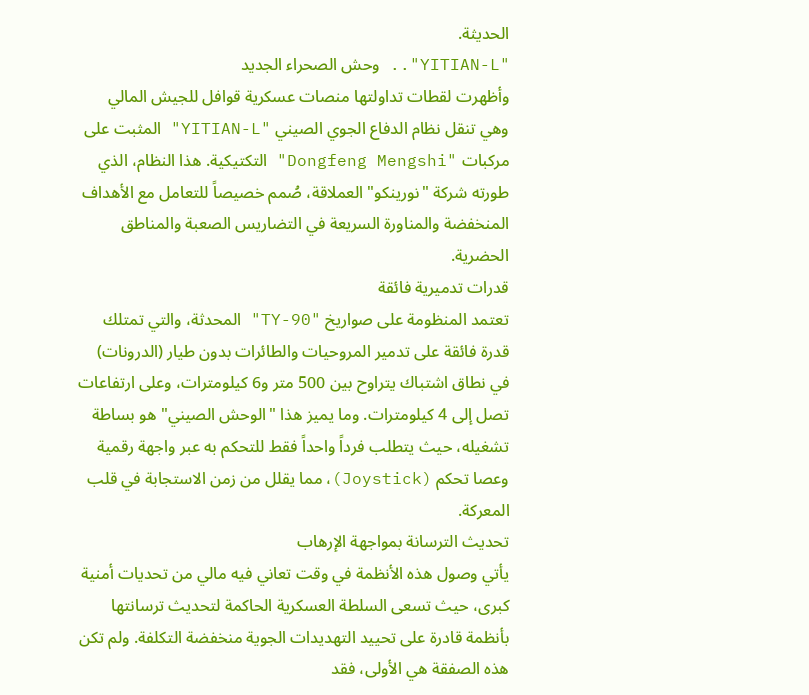الحديثة.
"YITIAN-L".. وحش الصحراء الجديد
وأظهرت لقطات تداولتها منصات عسكرية قوافل للجيش المالي وهي تنقل نظام الدفاع الجوي الصيني "YITIAN-L" المثبت على مركبات "Dongfeng Mengshi" التكتيكية. هذا النظام، الذي طورته شركة "نورينكو" العملاقة، صُمم خصيصاً للتعامل مع الأهداف المنخفضة والمناورة السريعة في التضاريس الصعبة والمناطق الحضرية.
قدرات تدميرية فائقة
تعتمد المنظومة على صواريخ "TY-90" المحدثة، والتي تمتلك قدرة فائقة على تدمير المروحيات والطائرات بدون طيار (الدرونات) في نطاق اشتباك يتراوح بين 500 متر و6 كيلومترات، وعلى ارتفاعات تصل إلى 4 كيلومترات. وما يميز هذا "الوحش الصيني" هو بساطة تشغيله، حيث يتطلب فرداً واحداً فقط للتحكم به عبر واجهة رقمية وعصا تحكم (Joystick)، مما يقلل من زمن الاستجابة في قلب المعركة.
تحديث الترسانة بمواجهة الإرهاب
يأتي وصول هذه الأنظمة في وقت تعاني فيه مالي من تحديات أمنية كبرى، حيث تسعى السلطة العسكرية الحاكمة لتحديث ترسانتها بأنظمة قادرة على تحييد التهديدات الجوية منخفضة التكلفة. ولم تكن هذه الصفقة هي الأولى، فقد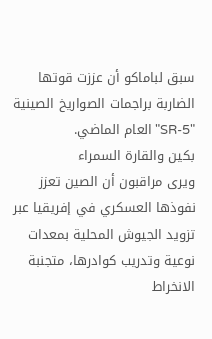سبق لباماكو أن عززت قوتها الضاربة براجمات الصواريخ الصينية "SR-5" العام الماضي.
بكين والقارة السمراء
ويرى مراقبون أن الصين تعزز نفوذها العسكري في إفريقيا عبر تزويد الجيوش المحلية بمعدات نوعية وتدريب كوادرها، متجنبة الانخراط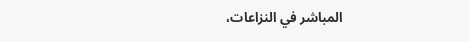المباشر في النزاعات،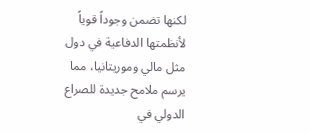لكنها تضمن وجوداً قوياً لأنظمتها الدفاعية في دول مثل مالي وموريتانيا، مما يرسم ملامح جديدة للصراع الدولي في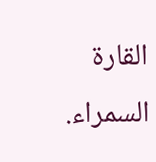القارة السمراء.